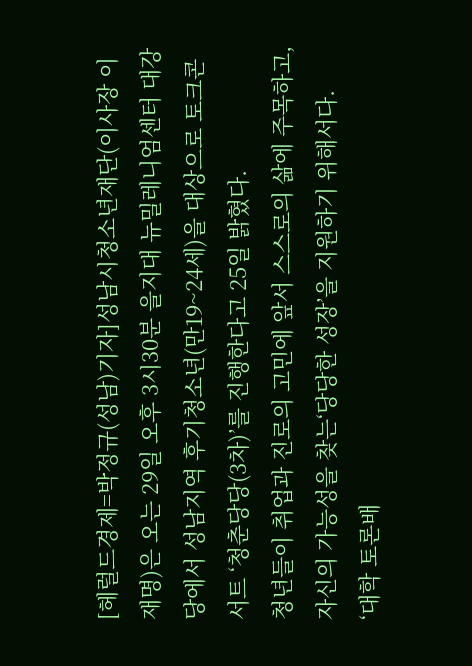[헤럴드경제=박정규(성남)기자]성남시청소년재단(이사장 이재명)은 오는 29일 오후 3시30분 을지대 뉴밀레니엄센터 대강당에서 성남지역 후기청소년(만19~24세)을 대상으로 토크콘서트 ‘청춘당당(3차)’를 진행한다고 25일 밝혔다.
청년들이 취업과 진로의 고민에 앞서 스스로의 삶에 주목하고, 자신의 가능성을 찾는‘당당한 성장’을 지원하기 위해서다.
‘대학 토론배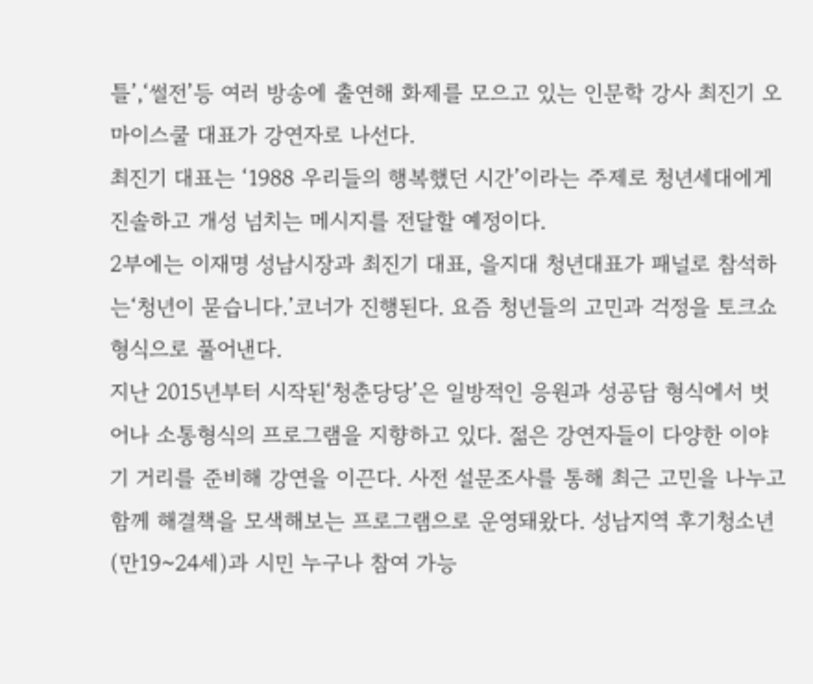틀’,‘썰전’등 여러 방송에 출연해 화제를 모으고 있는 인문학 강사 최진기 오마이스쿨 대표가 강연자로 나선다.
최진기 대표는 ‘1988 우리들의 행복했던 시간’이라는 주제로 청년세대에게 진솔하고 개성 넘치는 메시지를 전달할 예정이다.
2부에는 이재명 성남시장과 최진기 대표, 을지대 청년대표가 패널로 참석하는‘청년이 묻습니다.’코너가 진행된다. 요즘 청년들의 고민과 걱정을 토크쇼 형식으로 풀어낸다.
지난 2015년부터 시작된‘청춘당당’은 일방적인 응원과 성공담 형식에서 벗어나 소통형식의 프로그램을 지향하고 있다. 젊은 강연자들이 다양한 이야기 거리를 준비해 강연을 이끈다. 사전 설문조사를 통해 최근 고민을 나누고 함께 해결책을 모색해보는 프로그램으로 운영돼왔다. 성남지역 후기청소년(만19~24세)과 시민 누구나 참여 가능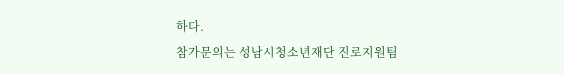하다.
참가문의는 성남시청소년재단 진로지원팀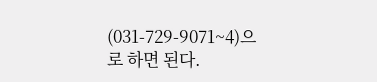(031-729-9071~4)으로 하면 된다.